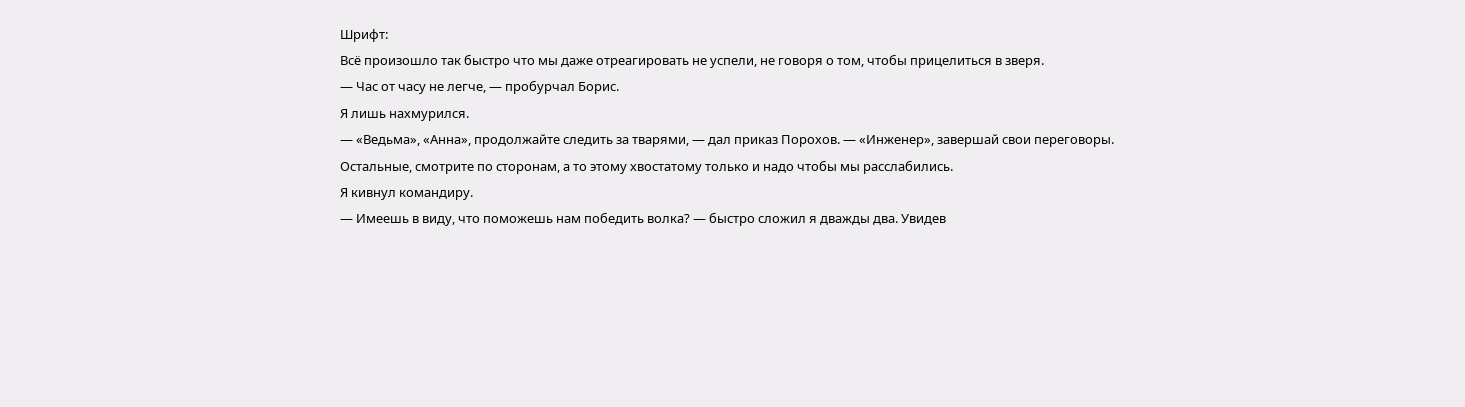Шрифт:
Всё произошло так быстро что мы даже отреагировать не успели, не говоря о том, чтобы прицелиться в зверя.
— Час от часу не легче, — пробурчал Борис.
Я лишь нахмурился.
— «Ведьма», «Анна», продолжайте следить за тварями, — дал приказ Порохов. — «Инженер», завершай свои переговоры. Остальные, смотрите по сторонам, а то этому хвостатому только и надо чтобы мы расслабились.
Я кивнул командиру.
— Имеешь в виду, что поможешь нам победить волка? — быстро сложил я дважды два. Увидев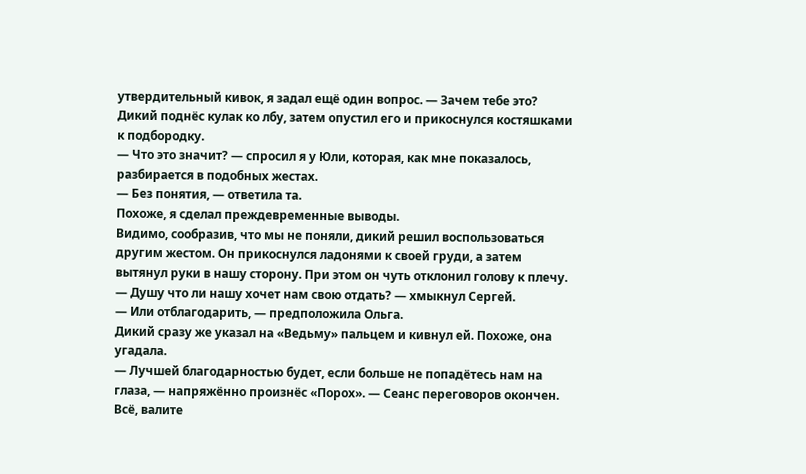утвердительный кивок, я задал ещё один вопрос. — Зачем тебе это?
Дикий поднёс кулак ко лбу, затем опустил его и прикоснулся костяшками к подбородку.
— Что это значит? — спросил я у Юли, которая, как мне показалось, разбирается в подобных жестах.
— Без понятия, — ответила та.
Похоже, я сделал преждевременные выводы.
Видимо, сообразив, что мы не поняли, дикий решил воспользоваться другим жестом. Он прикоснулся ладонями к своей груди, а затем вытянул руки в нашу сторону. При этом он чуть отклонил голову к плечу.
— Душу что ли нашу хочет нам свою отдать? — хмыкнул Сергей.
— Или отблагодарить, — предположила Ольга.
Дикий сразу же указал на «Ведьму» пальцем и кивнул ей. Похоже, она угадала.
— Лучшей благодарностью будет, если больше не попадётесь нам на глаза, — напряжённо произнёс «Порох». — Сеанс переговоров окончен. Всё, валите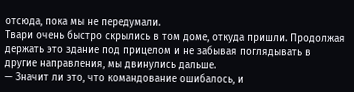отсюда, пока мы не передумали.
Твари очень быстро скрылись в том доме, откуда пришли. Продолжая держать это здание под прицелом и не забывая поглядывать в другие направления, мы двинулись дальше.
— Значит ли это, что командование ошибалось, и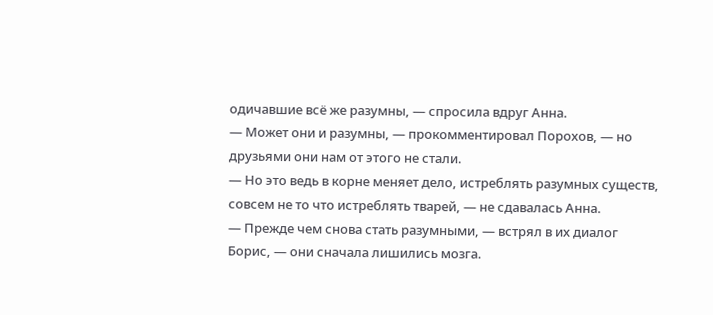одичавшие всё же разумны, — спросила вдруг Анна.
— Может они и разумны, — прокомментировал Порохов, — но друзьями они нам от этого не стали.
— Но это ведь в корне меняет дело, истреблять разумных существ, совсем не то что истреблять тварей, — не сдавалась Анна.
— Прежде чем снова стать разумными, — встрял в их диалог Борис, — они сначала лишились мозга.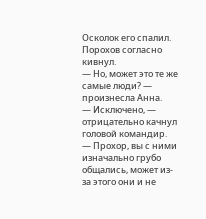Осколок его спалил.
Порохов согласно кивнул.
— Но, может это те же самые люди? — произнесла Анна.
— Исключено, — отрицательно качнул головой командир.
— Прохор, вы с ними изначально грубо общались, может из-за этого они и не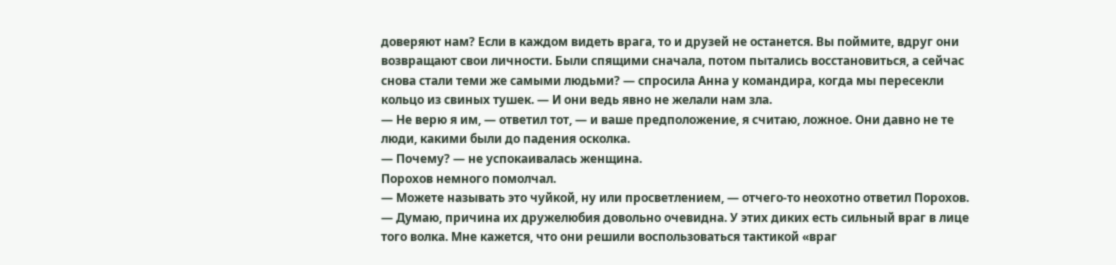доверяют нам? Если в каждом видеть врага, то и друзей не останется. Вы поймите, вдруг они возвращают свои личности. Были спящими сначала, потом пытались восстановиться, а сейчас снова стали теми же самыми людьми? — спросила Анна у командира, когда мы пересекли кольцо из свиных тушек. — И они ведь явно не желали нам зла.
— Не верю я им, — ответил тот, — и ваше предположение, я считаю, ложное. Они давно не те люди, какими были до падения осколка.
— Почему? — не успокаивалась женщина.
Порохов немного помолчал.
— Можете называть это чуйкой, ну или просветлением, — отчего-то неохотно ответил Порохов. — Думаю, причина их дружелюбия довольно очевидна. У этих диких есть сильный враг в лице того волка. Мне кажется, что они решили воспользоваться тактикой «враг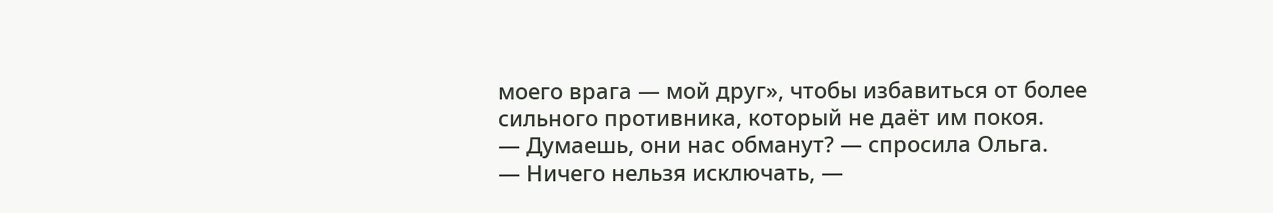моего врага — мой друг», чтобы избавиться от более сильного противника, который не даёт им покоя.
— Думаешь, они нас обманут? — спросила Ольга.
— Ничего нельзя исключать, —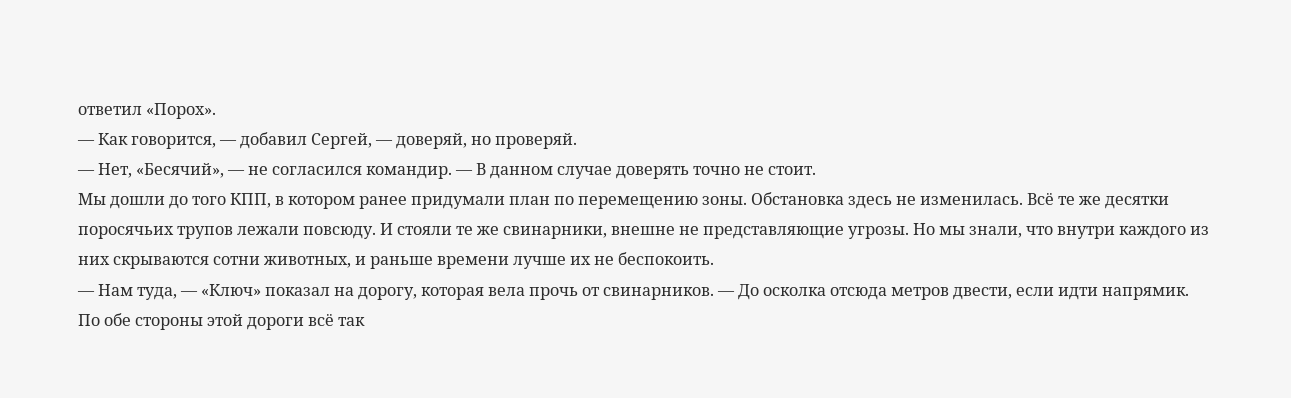ответил «Порох».
— Как говорится, — добавил Сергей, — доверяй, но проверяй.
— Нет, «Бесячий», — не согласился командир. — В данном случае доверять точно не стоит.
Мы дошли до того КПП, в котором ранее придумали план по перемещению зоны. Обстановка здесь не изменилась. Всё те же десятки поросячьих трупов лежали повсюду. И стояли те же свинарники, внешне не представляющие угрозы. Но мы знали, что внутри каждого из них скрываются сотни животных, и раньше времени лучше их не беспокоить.
— Нам туда, — «Ключ» показал на дорогу, которая вела прочь от свинарников. — До осколка отсюда метров двести, если идти напрямик.
По обе стороны этой дороги всё так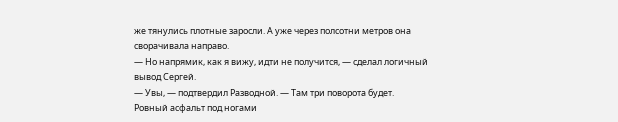же тянулись плотные заросли. А уже через полсотни метров она сворачивала направо.
— Но напрямик, как я вижу, идти не получится, — сделал логичный вывод Сергей.
— Увы, — подтвердил Разводной. — Там три поворота будет.
Ровный асфальт под ногами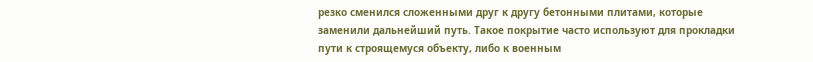резко сменился сложенными друг к другу бетонными плитами, которые заменили дальнейший путь. Такое покрытие часто используют для прокладки пути к строящемуся объекту, либо к военным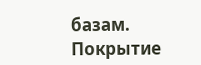базам. Покрытие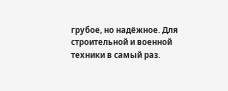грубое, но надёжное. Для строительной и военной техники в самый раз.